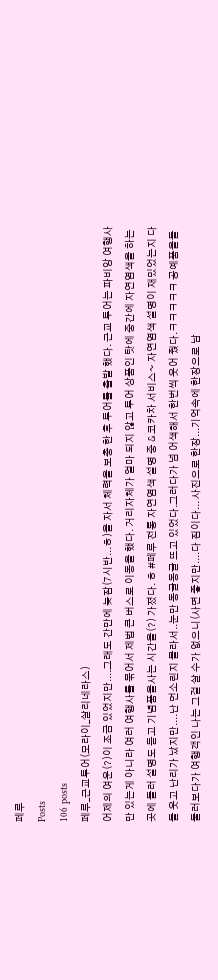페루
Posts
106 posts
페루_근교투어(모라이_살리네라스)
어제의 여운(?)이 조금 있었지만....그래도 간만에 늦잠(7시반...ㅎ)을 자서 체력을 보충 한 후 투어를 출발 했다. 근교 투어는 파비앙 여행사만 있는게 아니라 여러 여행사를 묶어서 제법 큰 버스로 이동을 했다. 거리자체가 얼마 되지 않고 투어 상품인 탓에 중간에 자연염색을 하는 곳에 들러 설명도 듣고 기념품을사는 시간을(?) 가졌다. ㅎ #페루 전통 자연염색 설명 중 & 코카차 서비스~ 자연염색 설명이 재밌었는지 다들 웃고 난리가 났지만....난 먼소린지 몰라서..눈만 동글동글 뜨고 있었다.그러다가 넘 어색해서 한번씩 웃어 줬다.ㅋㅋㅋㅋㅋ 공예품을들 둘러보다가 여행객인 나는 그걸 살 수가 없으니(사면 좋지만....다 짐이다... 사진으로 한장...기억속에 한장으로 남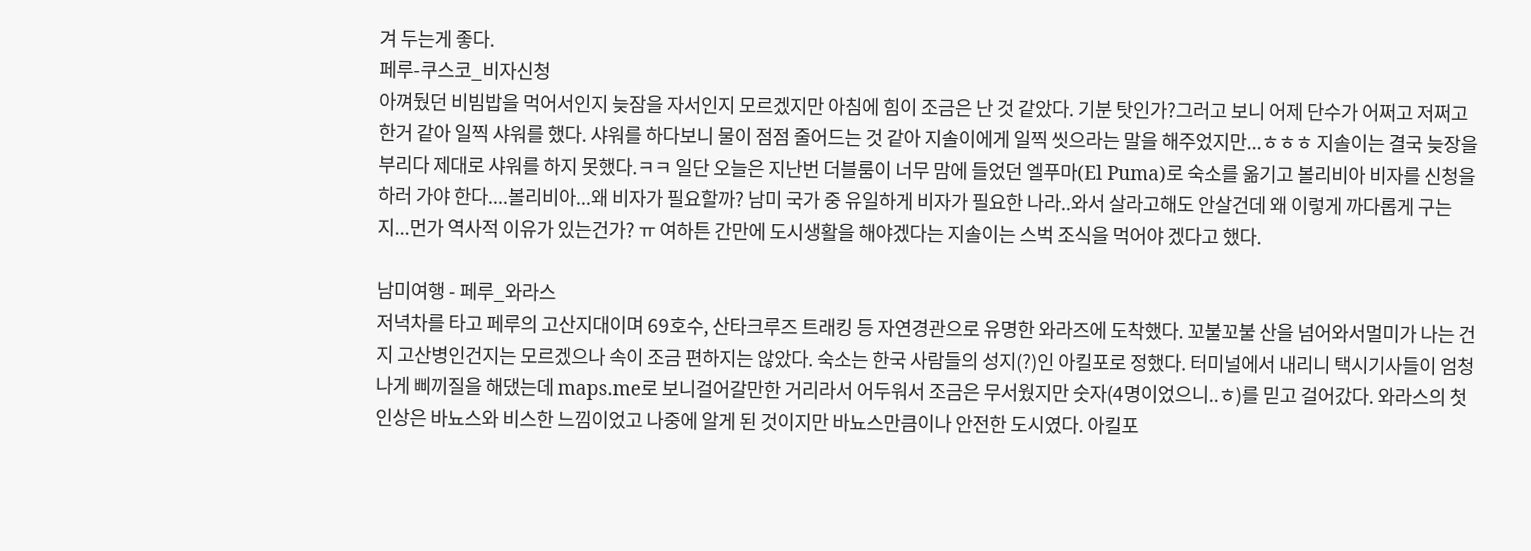겨 두는게 좋다.
페루-쿠스코_비자신청
아껴뒀던 비빔밥을 먹어서인지 늦잠을 자서인지 모르겠지만 아침에 힘이 조금은 난 것 같았다. 기분 탓인가?그러고 보니 어제 단수가 어쩌고 저쩌고 한거 같아 일찍 샤워를 했다. 샤워를 하다보니 물이 점점 줄어드는 것 같아 지솔이에게 일찍 씻으라는 말을 해주었지만...ㅎㅎㅎ 지솔이는 결국 늦장을 부리다 제대로 샤워를 하지 못했다.ㅋㅋ 일단 오늘은 지난번 더블룸이 너무 맘에 들었던 엘푸마(El Puma)로 숙소를 옮기고 볼리비아 비자를 신청을하러 가야 한다....볼리비아...왜 비자가 필요할까? 남미 국가 중 유일하게 비자가 필요한 나라..와서 살라고해도 안살건데 왜 이렇게 까다롭게 구는지...먼가 역사적 이유가 있는건가? ㅠ 여하튼 간만에 도시생활을 해야겠다는 지솔이는 스벅 조식을 먹어야 겠다고 했다.

남미여행 - 페루_와라스
저녁차를 타고 페루의 고산지대이며 69호수, 산타크루즈 트래킹 등 자연경관으로 유명한 와라즈에 도착했다. 꼬불꼬불 산을 넘어와서멀미가 나는 건지 고산병인건지는 모르겠으나 속이 조금 편하지는 않았다. 숙소는 한국 사람들의 성지(?)인 아킬포로 정했다. 터미널에서 내리니 택시기사들이 엄청나게 삐끼질을 해댔는데 maps.me로 보니걸어갈만한 거리라서 어두워서 조금은 무서웠지만 숫자(4명이었으니..ㅎ)를 믿고 걸어갔다. 와라스의 첫 인상은 바뇨스와 비스한 느낌이었고 나중에 알게 된 것이지만 바뇨스만큼이나 안전한 도시였다. 아킬포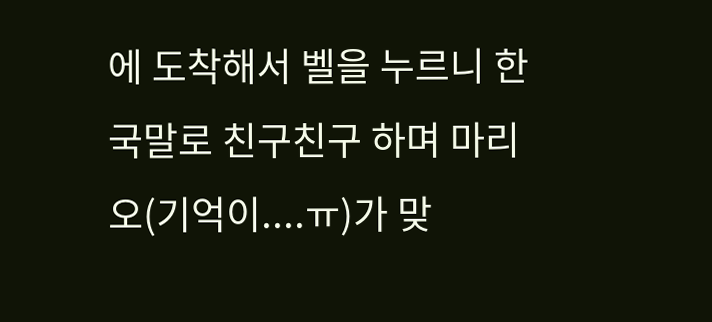에 도착해서 벨을 누르니 한국말로 친구친구 하며 마리오(기억이....ㅠ)가 맞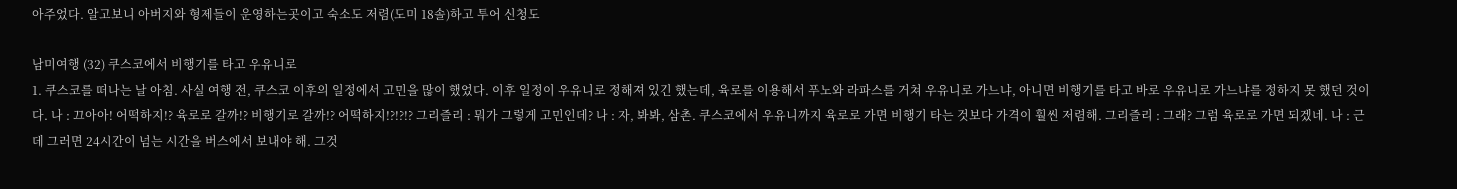아주었다. 알고보니 아버지와 형제들이 운영하는곳이고 숙소도 저렴(도미 18솔)하고 투어 신청도

남미여행 (32) 쿠스코에서 비행기를 타고 우유니로
1. 쿠스코를 떠나는 날 아침. 사실 여행 전, 쿠스코 이후의 일정에서 고민을 많이 했었다. 이후 일정이 우유니로 정해져 있긴 했는데, 육로를 이용해서 푸노와 라파스를 거쳐 우유니로 가느냐, 아니면 비행기를 타고 바로 우유니로 가느냐를 정하지 못 했던 것이다. 나 : 끄아아! 어떡하지!? 육로로 갈까!? 비행기로 갈까!? 어떡하지!?!?!? 그리즐리 : 뭐가 그렇게 고민인데? 나 : 자, 봐봐, 삼촌. 쿠스코에서 우유니까지 육로로 가면 비행기 타는 것보다 가격이 훨씬 저렴해. 그리즐리 : 그래? 그럼 육로로 가면 되겠네. 나 : 근데 그러면 24시간이 넘는 시간을 버스에서 보내야 해. 그것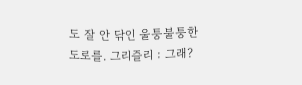도 잘 안 닦인 울퉁불퉁한 도로를. 그리즐리 : 그래?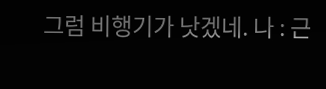그럼 비행기가 낫겠네. 나 : 근